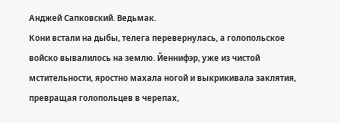Анджей Сапковский. Ведьмак.
Кони встали на дыбы, телега перевернулась, а голопольское войско вывалилось на землю. Йеннифэр, уже из чистой мстительности, яростно махала ногой и выкрикивала заклятия, превращая голопольцев в черепах,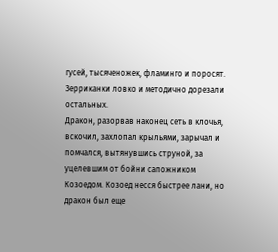гусей, тысяченожек, фламинго и поросят. Зерриканки ловко и методично дорезали остальных.
Дракон, разорвав наконец сеть в клочья, вскочил, захлопал крыльями, зарычал и помчался, вытянувшись струной, за уцелевшим от бойни сапожником Козоедом. Козоед несся быстрее лани, но дракон был еще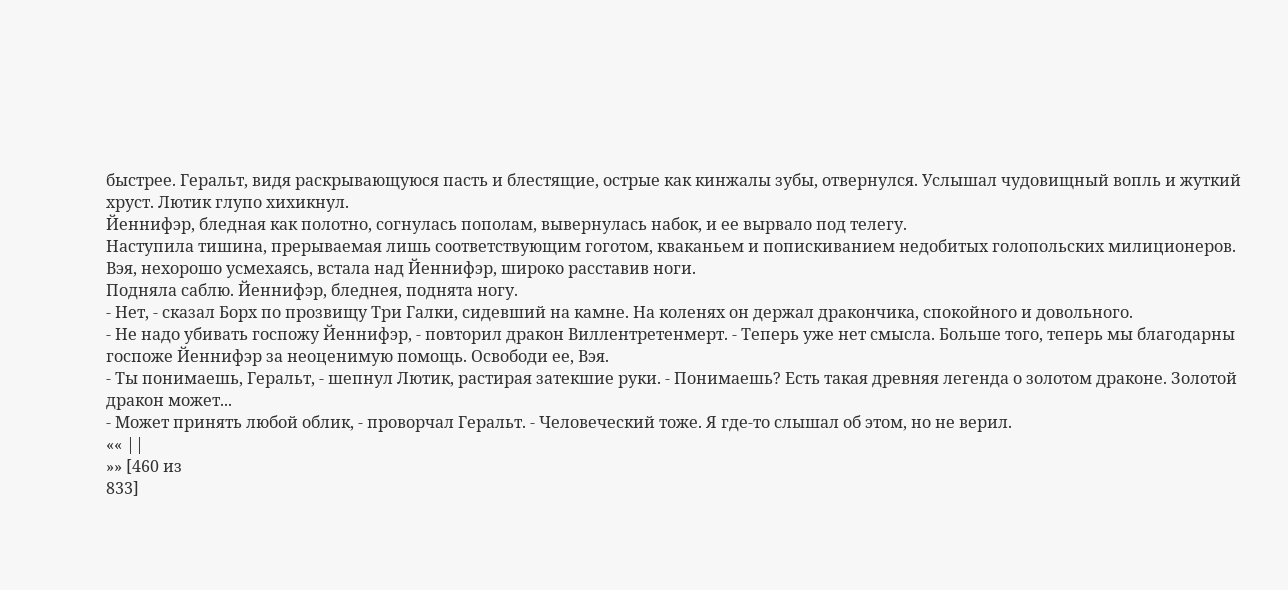быстрее. Геральт, видя раскрывающуюся пасть и блестящие, острые как кинжалы зубы, отвернулся. Услышал чудовищный вопль и жуткий хруст. Лютик глупо хихикнул.
Йеннифэр, бледная как полотно, согнулась пополам, вывернулась набок, и ее вырвало под телегу.
Наступила тишина, прерываемая лишь соответствующим гоготом, кваканьем и попискиванием недобитых голопольских милиционеров.
Вэя, нехорошо усмехаясь, встала над Йеннифэр, широко расставив ноги.
Подняла саблю. Йеннифэр, бледнея, поднята ногу.
- Нет, - сказал Борх по прозвищу Три Галки, сидевший на камне. На коленях он держал дракончика, спокойного и довольного.
- Не надо убивать госпожу Йеннифэр, - повторил дракон Виллентретенмерт. - Теперь уже нет смысла. Больше того, теперь мы благодарны госпоже Йеннифэр за неоценимую помощь. Освободи ее, Вэя.
- Ты понимаешь, Геральт, - шепнул Лютик, растирая затекшие руки. - Понимаешь? Есть такая древняя легенда о золотом драконе. Золотой дракон может...
- Может принять любой облик, - проворчал Геральт. - Человеческий тоже. Я где-то слышал об этом, но не верил.
«« ||
»» [460 из
833]